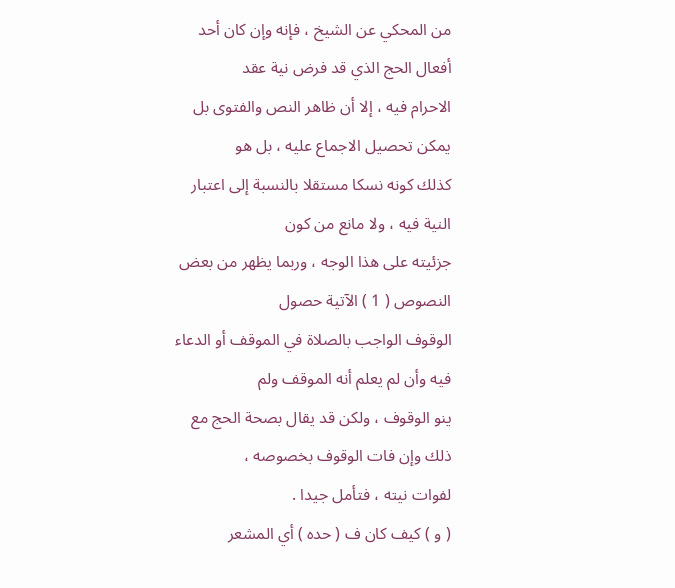من المحكي عن الشيخ ، فإنه وإن كان أحد أفعال الحج الذي قد فرض نية عقد
الاحرام فيه ، إلا أن ظاهر النص والفتوى بل يمكن تحصيل الاجماع عليه ، بل هو
كذلك كونه نسكا مستقلا بالنسبة إلى اعتبار النية فيه ، ولا مانع من كون
جزئيته على هذا الوجه ، وربما يظهر من بعض النصوص ( 1 ) الآتية حصول
الوقوف الواجب بالصلاة في الموقف أو الدعاء فيه وأن لم يعلم أنه الموقف ولم
ينو الوقوف ، ولكن قد يقال بصحة الحج مع ذلك وإن فات الوقوف بخصوصه ،
لفوات نيته ، فتأمل جيدا .
( و ) كيف كان ف ( حده ) أي المشعر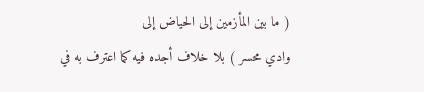( ما بين المأزمين إلى الحياض إلى
وادي محسر ) بلا خلاف أجده فيه كما اعترف به في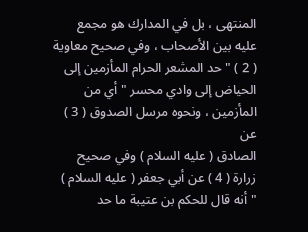المنتهى ، بل في المدارك هو مجمع
عليه بين الأصحاب ، وفي صحيح معاوية ( 2 ) " حد المشعر الحرام المأزمين إلى
الحياض إلى وادي محسر " أي من المأزمين ، ونحوه مرسل الصدوق ( 3 ) عن
الصادق ( عليه السلام ) وفي صحيح زرارة ( 4 ) عن أبي جعفر ( عليه السلام )
" أنه قال للحكم بن عتيبة ما حد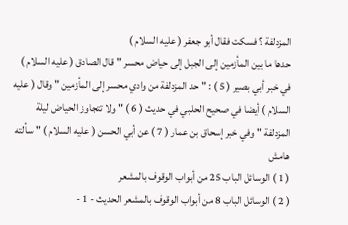المزدلفة ؟ فسكت فقال أبو جعفر ( عليه السلام )
حدها ما بين المأزمين إلى الجبل إلى حياض محسر " قال الصادق ( عليه السلام )
في خبر أبي بصير ( 5 ) : " حد المزدلفة من وادي محسر إلى المأزمين " وقال ( عليه
السلام ) أيضا في صحيح الحلبي في حديث ( 6 ) " ولا تتجاوز الحياض ليلة
المزدلفة " وفي خبر إسحاق بن عمار ( 7 ) عن أبي الحسن ( عليه السلام ) " سألته
هامش
( 1 ) الوسائل الباب 25 من أبواب الوقوف بالمشعر
( 2 ) الوسائل الباب 8 من أبواب الوقوف بالمشعر الحديث - 1 -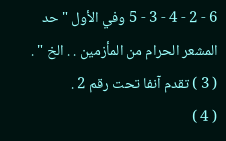6 - 2 - 4 - 3 - 5 وفي الأول " حد المشعر الحرام من المأزمين . . الخ " .
( 3 ) تقدم آنفا تحت رقم 2 .
( 4 )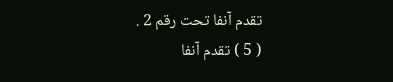تقدم آنفا تحت رقم 2 .
( 5 ) تقدم آنفا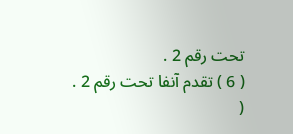تحت رقم 2 .
( 6 ) تقدم آنفا تحت رقم 2 .
(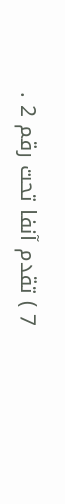7 ) تقدم آنفا تحت رقم 2 .